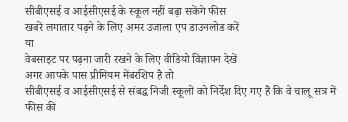सीबीएसई व आईसीएसई के स्कूल नहीं बढ़ा सकेंगे फीस
खबरें लगातार पढ़ने के लिए अमर उजाला एप डाउनलोड करें
या
वेबसाइट पर पढ़ना जारी रखने के लिए वीडियो विज्ञापन देखें
अगर आपके पास प्रीमियम मेंबरशिप है तो
सीबीएसई व आईसीएसई से संबद्ध निजी स्कूलों को निर्देश दिए गए हैं कि वे चालू सत्र में फीस की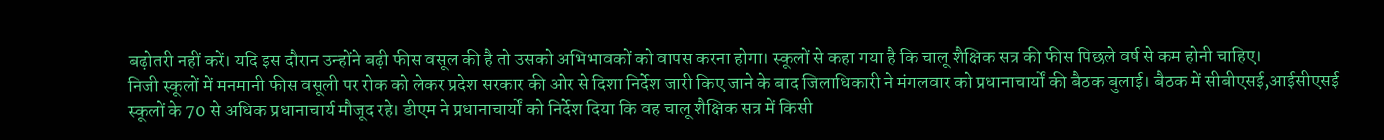बढ़ोतरी नहीं करें। यदि इस दौरान उन्होंने बढ़ी फीस वसूल की है तो उसको अभिभावकों को वापस करना होगा। स्कूलों से कहा गया है कि चालू शैक्षिक सत्र की फीस पिछले वर्ष से कम होनी चाहिए।
निजी स्कूलों में मनमानी फीस वसूली पर रोक को लेकर प्रदेश सरकार की ओर से दिशा निर्देश जारी किए जाने के बाद जिलाधिकारी ने मंगलवार को प्रधानाचार्यों की बैठक बुलाई। बैठक में सीबीएसई,आईसीएसई स्कूलों के 70 से अधिक प्रधानाचार्य मौजूद रहे। डीएम ने प्रधानाचार्यों को निर्देश दिया कि वह चालू शैक्षिक सत्र में किसी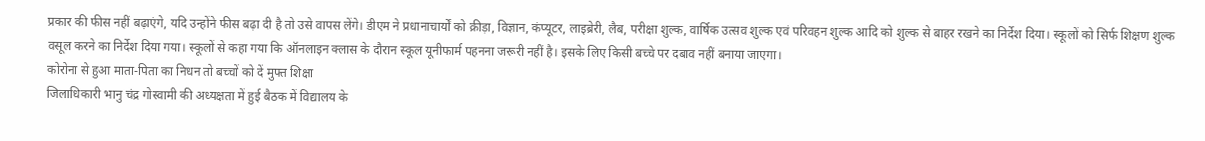प्रकार की फीस नहीं बढ़ाएंगे, यदि उन्होंने फीस बढ़ा दी है तो उसे वापस लेंगे। डीएम ने प्रधानाचार्यों को क्रीड़ा, विज्ञान, कंप्यूटर, लाइब्रेरी, लैब, परीक्षा शुल्क, वार्षिक उत्सव शुल्क एवं परिवहन शुल्क आदि को शुल्क से बाहर रखने का निर्देश दिया। स्कूलों को सिर्फ शिक्षण शुल्क वसूल करने का निर्देश दिया गया। स्कूलों से कहा गया कि ऑनलाइन क्लास के दौरान स्कूल यूनीफार्म पहनना जरूरी नहीं है। इसके लिए किसी बच्चे पर दबाव नहीं बनाया जाएगा।
कोरोना से हुआ माता-पिता का निधन तो बच्चों को दें मुफ्त शिक्षा
जिलाधिकारी भानु चंद्र गोस्वामी की अध्यक्षता में हुई बैठक में विद्यालय के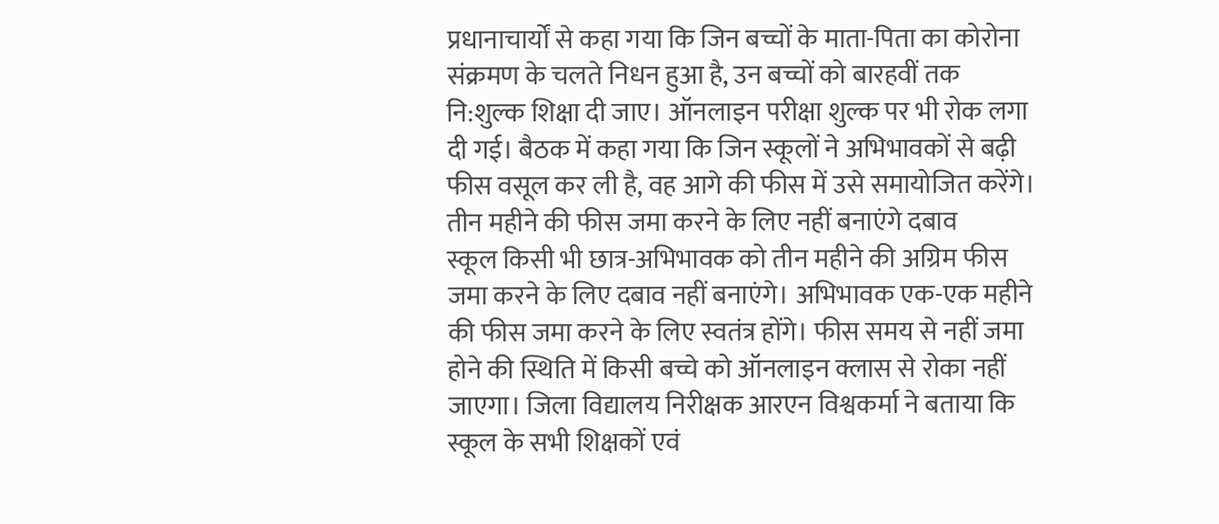प्रधानाचार्यों से कहा गया कि जिन बच्चों के माता-पिता का कोरोना संक्रमण के चलते निधन हुआ है, उन बच्चों को बारहवीं तक नि:शुल्क शिक्षा दी जाए। ऑनलाइन परीक्षा शुल्क पर भी रोक लगा दी गई। बैठक में कहा गया कि जिन स्कूलों ने अभिभावकों से बढ़ी फीस वसूल कर ली है, वह आगे की फीस में उसे समायोजित करेंगे।
तीन महीने की फीस जमा करने के लिए नहीं बनाएंगे दबाव
स्कूल किसी भी छात्र-अभिभावक को तीन महीने की अग्रिम फीस जमा करने के लिए दबाव नहीं बनाएंगे। अभिभावक एक-एक महीने की फीस जमा करने के लिए स्वतंत्र होंगे। फीस समय से नहीं जमा होने की स्थिति में किसी बच्चे को ऑनलाइन क्लास से रोका नहीं जाएगा। जिला विद्यालय निरीक्षक आरएन विश्वकर्मा ने बताया कि स्कूल के सभी शिक्षकों एवं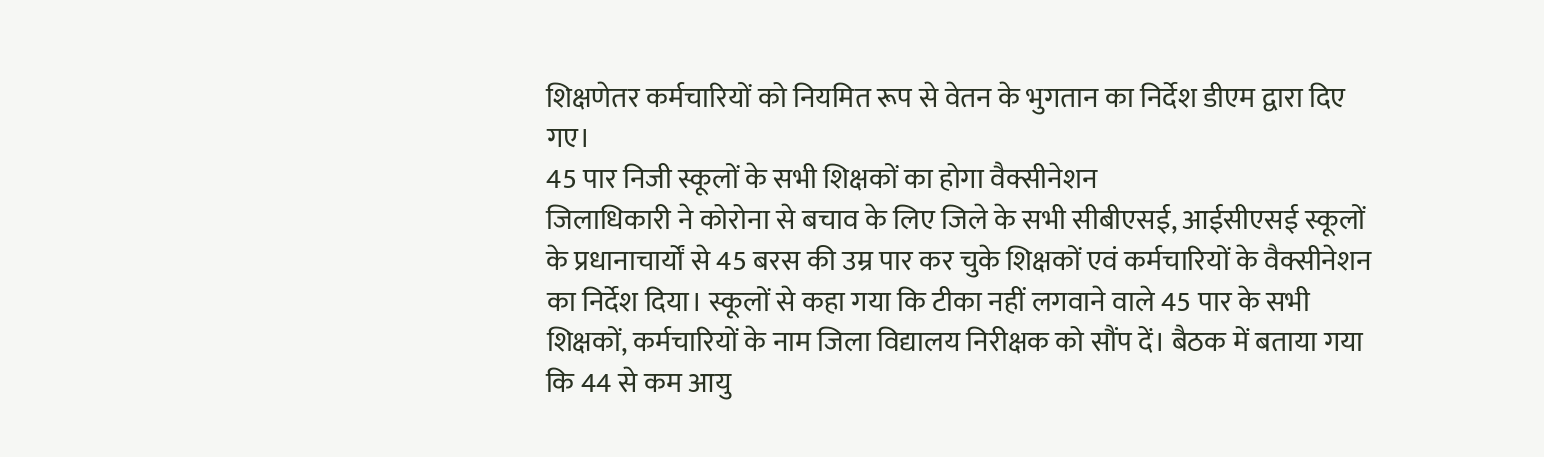शिक्षणेतर कर्मचारियों को नियमित रूप से वेतन के भुगतान का निर्देश डीएम द्वारा दिए गए।
45 पार निजी स्कूलों के सभी शिक्षकों का होगा वैक्सीनेशन
जिलाधिकारी ने कोरोना से बचाव के लिए जिले के सभी सीबीएसई, आईसीएसई स्कूलों के प्रधानाचार्यों से 45 बरस की उम्र पार कर चुके शिक्षकों एवं कर्मचारियों के वैक्सीनेशन का निर्देश दिया। स्कूलों से कहा गया कि टीका नहीं लगवाने वाले 45 पार के सभी शिक्षकों, कर्मचारियों के नाम जिला विद्यालय निरीक्षक को सौंप दें। बैठक में बताया गया कि 44 से कम आयु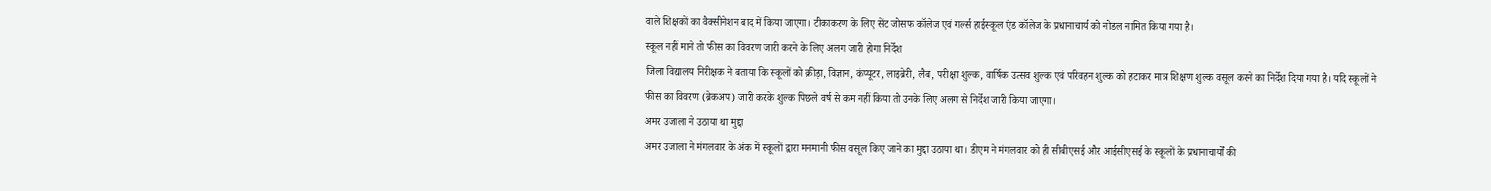वाले शिक्षकों का वैक्सीनेशन बाद में किया जाएगा। टीकाकरण के लिए सेंट जोसफ कॉलेज एवं गर्ल्स हाईस्कूल एंड कॉलेज के प्रधानाचार्य को नोडल नामित किया गया है।
स्कूल नहीं माने तो फीस का विवरण जारी करने के लिए अलग जारी होगा निर्देश
जिला विद्यालय निरीक्षक ने बताया कि स्कूलों को क्रीड़ा, विज्ञान, कंप्यूटर, लाइब्रेरी, लैब, परीक्षा शुल्क, वार्षिक उत्सव शुल्क एवं परिवहन शुल्क को हटाकर मात्र शिक्षण शुल्क वसूल करने का निर्देश दिया गया है। यदि स्कूलों ने फीस का विवरण (ब्रेकअप) जारी करके शुल्क पिछले वर्ष से कम नहीं किया तो उनके लिए अलग से निर्देश जारी किया जाएगा।
अमर उजाला ने उठाया था मुद्दा
अमर उजाला ने मंगलवार के अंक में स्कूलों द्वारा मनमानी फीस वसूल किए जाने का मुद्दा उठाया था। डीएम ने मंगलवार को ही सीबीएसई और आईसीएसई के स्कूलों के प्रधानाचार्यों की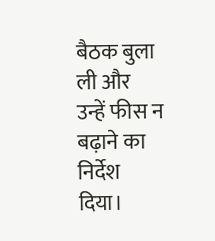बैठक बुला ली और उन्हें फीस न बढ़ाने का निर्देश दिया।